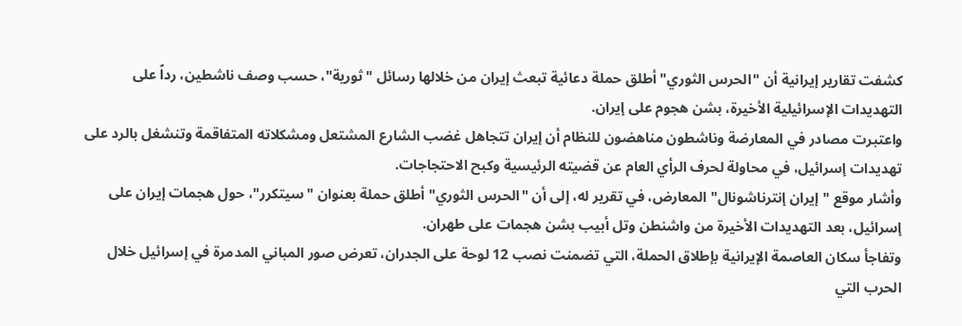كشفت تقارير إيرانية أن "الحرس الثوري" أطلق حملة دعائية تبعث إيران من خلالها رسائل "ثورية"، حسب وصف ناشطين، رداً على التهديدات الإسرائيلية الأخيرة، بشن هجوم على إيران.
واعتبرت مصادر في المعارضة وناشطون مناهضون للنظام أن إيران تتجاهل غضب الشارع المشتعل ومشكلاته المتفاقمة وتنشغل بالرد على تهديدات إسرائيل، في محاولة لحرف الرأي العام عن قضيته الرئيسية وكبح الاحتجاجات.
وأشار موقع "إيران إنترناشونال" المعارض، في تقرير له، إلى أن "الحرس الثوري" أطلق حملة بعنوان "سيتكرر"، حول هجمات إيران على إسرائيل، بعد التهديدات الأخيرة من واشنطن وتل أبيب بشن هجمات على طهران.
وتفاجأ سكان العاصمة الإيرانية بإطلاق الحملة، التي تضمنت نصب 12 لوحة على الجدران، تعرض صور المباني المدمرة في إسرائيل خلال الحرب التي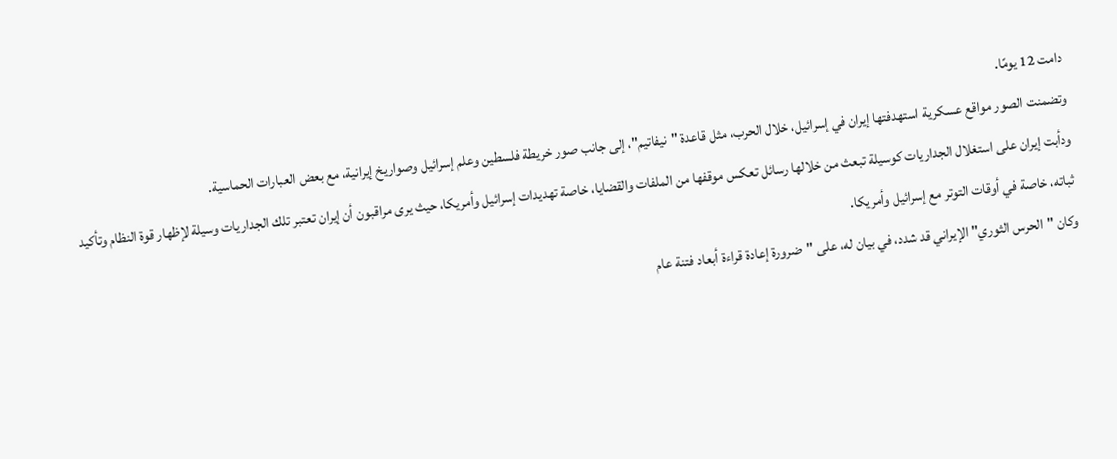دامت 12 يومًا.
وتضمنت الصور مواقع عسكرية استهدفتها إيران في إسرائيل، خلال الحرب، مثل قاعدة "نيفاتيم"، إلى جانب صور خريطة فلسطين وعلم إسرائيل وصواريخ إيرانية، مع بعض العبارات الحماسية.
ودأبت إيران على استغلال الجداريات كوسيلة تبعث من خلالها رسائل تعكس موقفها من الملفات والقضايا، خاصة تهديدات إسرائيل وأمريكا، حيث يرى مراقبون أن إيران تعتبر تلك الجداريات وسيلة لإظهار قوة النظام وتأكيد ثباته، خاصة في أوقات التوتر مع إسرائيل وأمريكا.
وكان "الحرس الثوري" الإيراني قد شدد، في بيان له، على "ضرورة إعادة قراءة أبعاد فتنة عام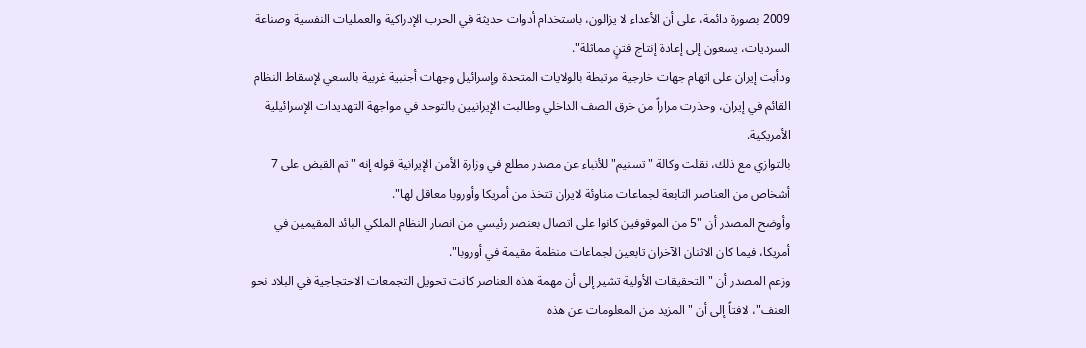2009 بصورة دائمة، على أن الأعداء لا يزالون، باستخدام أدوات حديثة في الحرب الإدراكية والعمليات النفسية وصناعة السرديات، يسعون إلى إعادة إنتاج فتنٍ مماثلة".
ودأبت إيران على اتهام جهات خارجية مرتبطة بالولايات المتحدة وإسرائيل وجهات أجنبية غربية بالسعي لإسقاط النظام القائم في إيران، وحذرت مراراً من خرق الصف الداخلي وطالبت الإيرانيين بالتوحد في مواجهة التهديدات الإسرائيلية الأمريكية.
بالتوازي مع ذلك، نقلت وكالة "تسنيم" للأنباء عن مصدر مطلع في وزارة الأمن الإيرانية قوله إنه "تم القبض على 7 أشخاص من العناصر التابعة لجماعات مناوئة لايران تتخذ من أمريكا وأوروبا معاقل لها".
وأوضح المصدر أن "5 من الموقوفين كانوا على اتصال بعنصر رئيسي من انصار النظام الملكي البائد المقيمين في أمريكا، فيما كان الاثنان الآخران تابعين لجماعات منظمة مقيمة في أوروبا".
وزعم المصدر أن "التحقيقات الأولية تشير إلى أن مهمة هذه العناصر كانت تحويل التجمعات الاحتجاجية في البلاد نحو العنف"، لافتاً إلى أن " المزيد من المعلومات عن هذه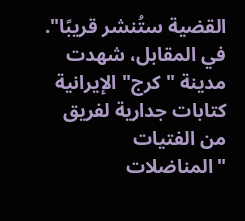القضية ستُنشر قريبًا".
في المقابل، شهدت مدينة "كرج" الإيرانية كتابات جدارية لفريق من الفتيات "المناضلات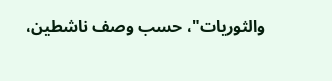والثوريات"، حسب وصف ناشطين،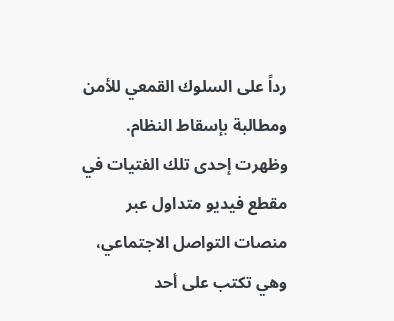رداً على السلوك القمعي للأمن ومطالبة بإسقاط النظام.
وظهرت إحدى تلك الفتيات في مقطع فيديو متداول عبر منصات التواصل الاجتماعي، وهي تكتب على أحد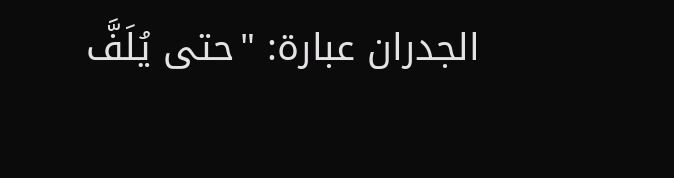الجدران عبارة: "حتى يُلَفَّ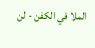الملا في الكفن - لن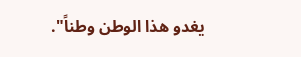يغدو هذا الوطن وطناً".